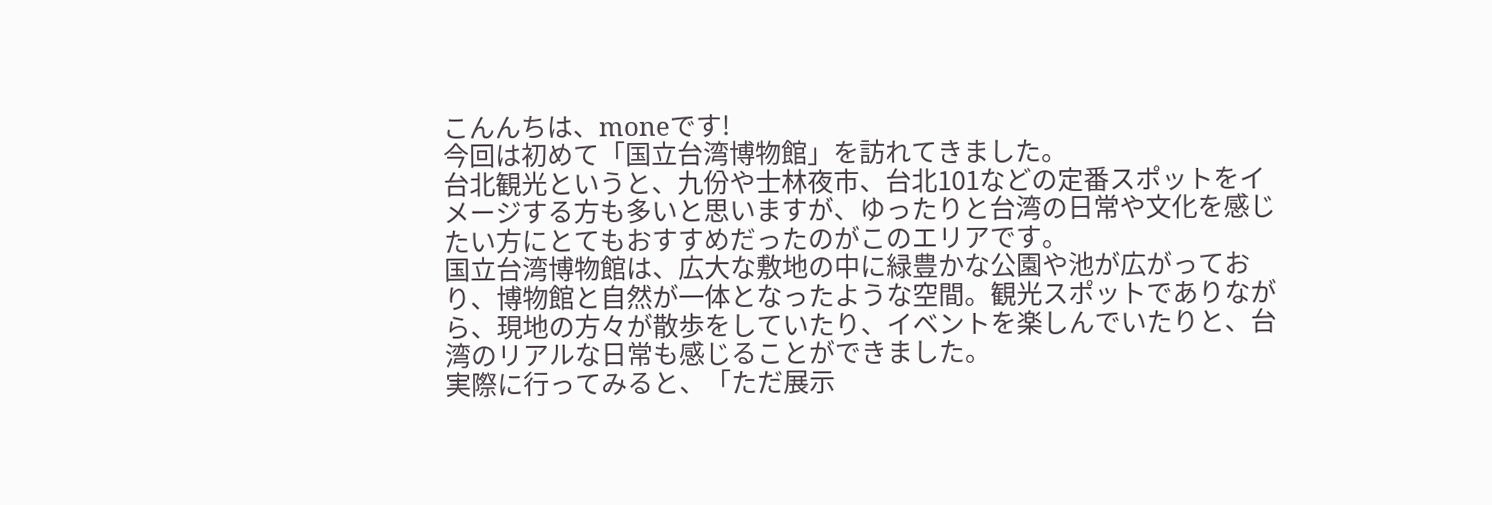こんんちは、moneです!
今回は初めて「国立台湾博物館」を訪れてきました。
台北観光というと、九份や士林夜市、台北101などの定番スポットをイメージする方も多いと思いますが、ゆったりと台湾の日常や文化を感じたい方にとてもおすすめだったのがこのエリアです。
国立台湾博物館は、広大な敷地の中に緑豊かな公園や池が広がっており、博物館と自然が一体となったような空間。観光スポットでありながら、現地の方々が散歩をしていたり、イベントを楽しんでいたりと、台湾のリアルな日常も感じることができました。
実際に行ってみると、「ただ展示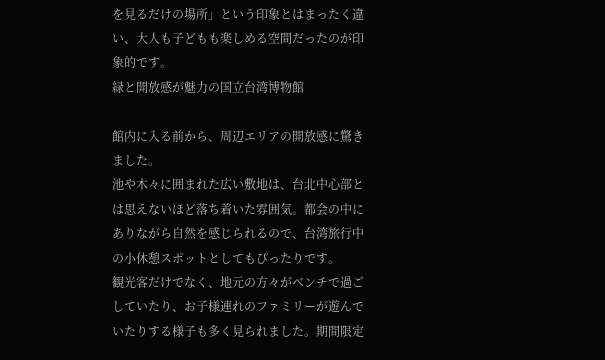を見るだけの場所」という印象とはまったく違い、大人も子どもも楽しめる空間だったのが印象的です。
緑と開放感が魅力の国立台湾博物館

館内に入る前から、周辺エリアの開放感に驚きました。
池や木々に囲まれた広い敷地は、台北中心部とは思えないほど落ち着いた雰囲気。都会の中にありながら自然を感じられるので、台湾旅行中の小休憩スポットとしてもぴったりです。
観光客だけでなく、地元の方々がベンチで過ごしていたり、お子様連れのファミリーが遊んでいたりする様子も多く見られました。期間限定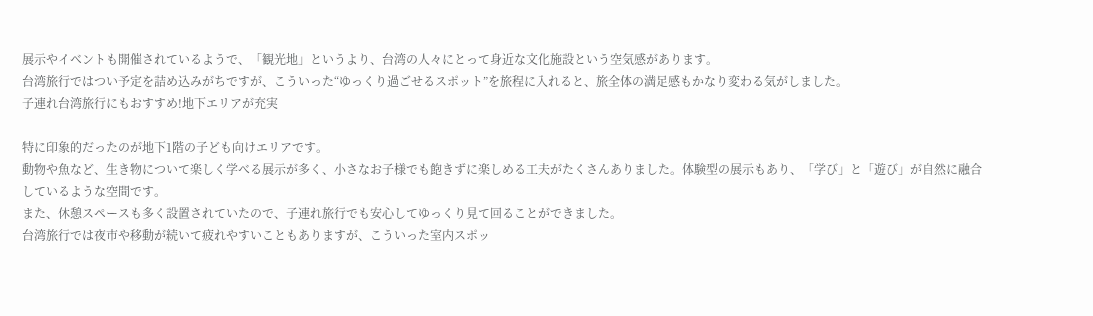展示やイベントも開催されているようで、「観光地」というより、台湾の人々にとって身近な文化施設という空気感があります。
台湾旅行ではつい予定を詰め込みがちですが、こういった“ゆっくり過ごせるスポット”を旅程に入れると、旅全体の満足感もかなり変わる気がしました。
子連れ台湾旅行にもおすすめ!地下エリアが充実

特に印象的だったのが地下1階の子ども向けエリアです。
動物や魚など、生き物について楽しく学べる展示が多く、小さなお子様でも飽きずに楽しめる工夫がたくさんありました。体験型の展示もあり、「学び」と「遊び」が自然に融合しているような空間です。
また、休憩スペースも多く設置されていたので、子連れ旅行でも安心してゆっくり見て回ることができました。
台湾旅行では夜市や移動が続いて疲れやすいこともありますが、こういった室内スポッ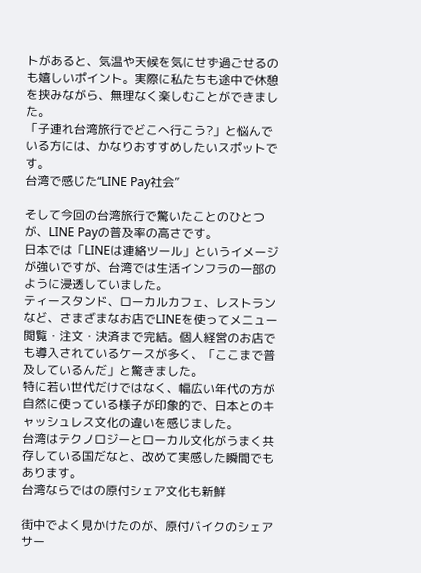トがあると、気温や天候を気にせず過ごせるのも嬉しいポイント。実際に私たちも途中で休憩を挟みながら、無理なく楽しむことができました。
「子連れ台湾旅行でどこへ行こう?」と悩んでいる方には、かなりおすすめしたいスポットです。
台湾で感じた“LINE Pay社会”

そして今回の台湾旅行で驚いたことのひとつが、LINE Payの普及率の高さです。
日本では「LINEは連絡ツール」というイメージが強いですが、台湾では生活インフラの一部のように浸透していました。
ティースタンド、ローカルカフェ、レストランなど、さまざまなお店でLINEを使ってメニュー閲覧・注文・決済まで完結。個人経営のお店でも導入されているケースが多く、「ここまで普及しているんだ」と驚きました。
特に若い世代だけではなく、幅広い年代の方が自然に使っている様子が印象的で、日本とのキャッシュレス文化の違いを感じました。
台湾はテクノロジーとローカル文化がうまく共存している国だなと、改めて実感した瞬間でもあります。
台湾ならではの原付シェア文化も新鮮

街中でよく見かけたのが、原付バイクのシェアサー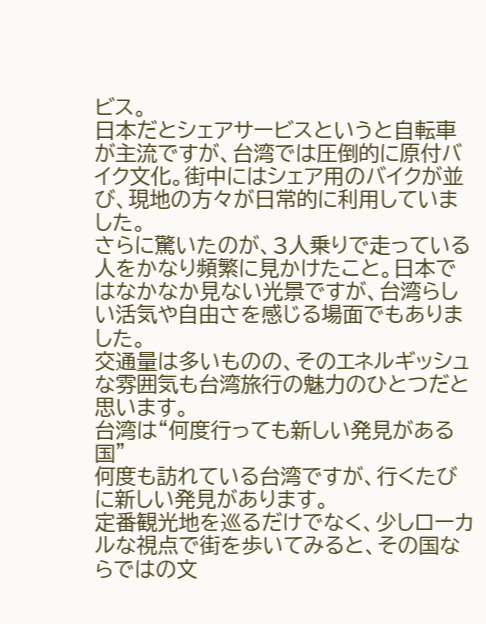ビス。
日本だとシェアサービスというと自転車が主流ですが、台湾では圧倒的に原付バイク文化。街中にはシェア用のバイクが並び、現地の方々が日常的に利用していました。
さらに驚いたのが、3人乗りで走っている人をかなり頻繁に見かけたこと。日本ではなかなか見ない光景ですが、台湾らしい活気や自由さを感じる場面でもありました。
交通量は多いものの、そのエネルギッシュな雰囲気も台湾旅行の魅力のひとつだと思います。
台湾は“何度行っても新しい発見がある国”
何度も訪れている台湾ですが、行くたびに新しい発見があります。
定番観光地を巡るだけでなく、少しローカルな視点で街を歩いてみると、その国ならではの文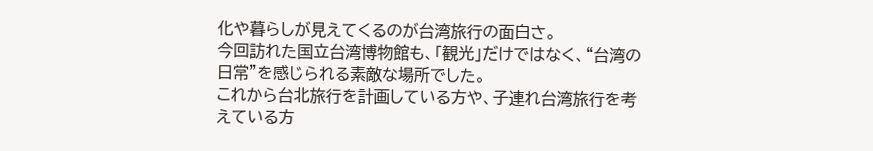化や暮らしが見えてくるのが台湾旅行の面白さ。
今回訪れた国立台湾博物館も、「観光」だけではなく、“台湾の日常”を感じられる素敵な場所でした。
これから台北旅行を計画している方や、子連れ台湾旅行を考えている方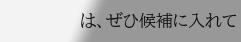は、ぜひ候補に入れて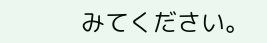みてください。